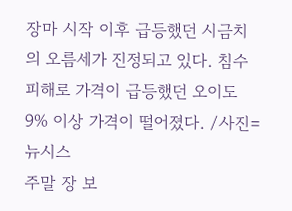장마 시작 이후 급등했던 시금치의 오름세가 진정되고 있다. 침수피해로 가격이 급등했던 오이도 9% 이상 가격이 떨어졌다. /사진=뉴시스
주말 장 보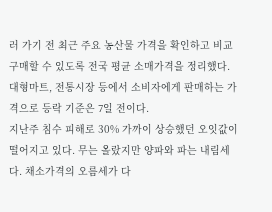러 가기 전 최근 주요 농산물 가격을 확인하고 비교 구매할 수 있도록 전국 평균 소매가격을 정리했다. 대형마트, 전통시장 등에서 소비자에게 판매하는 가격으로 등락 기준은 7일 전이다.
지난주 침수 피해로 30% 가까이 상승했던 오잇값이 떨어지고 있다. 무는 올랐지만 양파와 파는 내림세다. 채소가격의 오름세가 다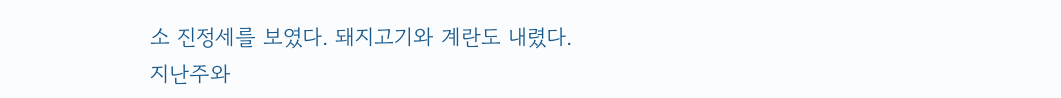소 진정세를 보였다. 돼지고기와 계란도 내렸다.
지난주와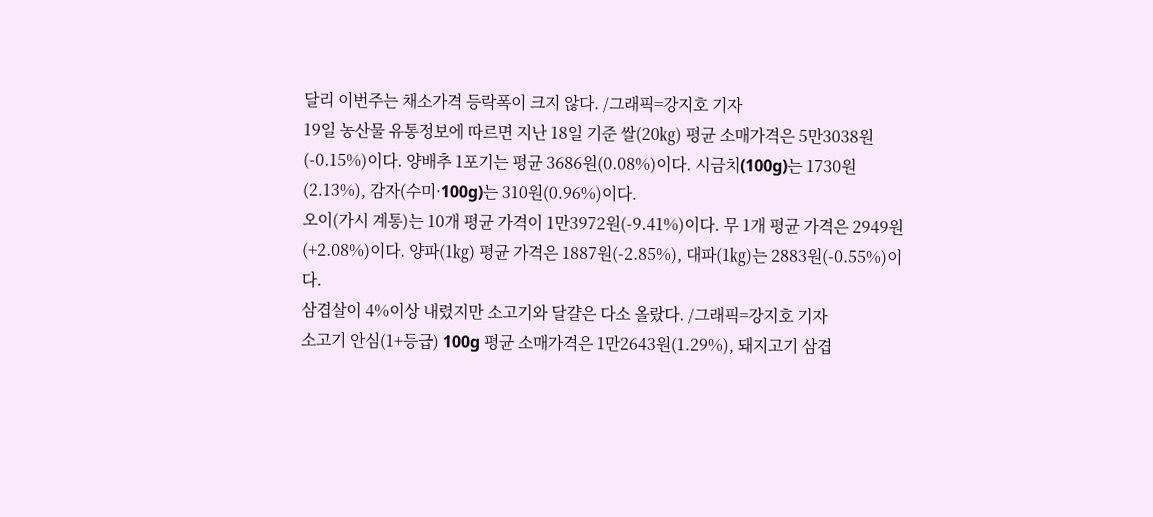달리 이번주는 채소가격 등락폭이 크지 않다. /그래픽=강지호 기자
19일 농산물 유통정보에 따르면 지난 18일 기준 쌀(20㎏) 평균 소매가격은 5만3038원(-0.15%)이다. 양배추 1포기는 평균 3686원(0.08%)이다. 시금치(100g)는 1730원(2.13%), 감자(수미·100g)는 310원(0.96%)이다.
오이(가시 계통)는 10개 평균 가격이 1만3972원(-9.41%)이다. 무 1개 평균 가격은 2949원(+2.08%)이다. 양파(1㎏) 평균 가격은 1887원(-2.85%), 대파(1㎏)는 2883원(-0.55%)이다.
삼겹살이 4%이상 내렸지만 소고기와 달걀은 다소 올랐다. /그래픽=강지호 기자
소고기 안심(1+등급) 100g 평균 소매가격은 1만2643원(1.29%), 돼지고기 삼겹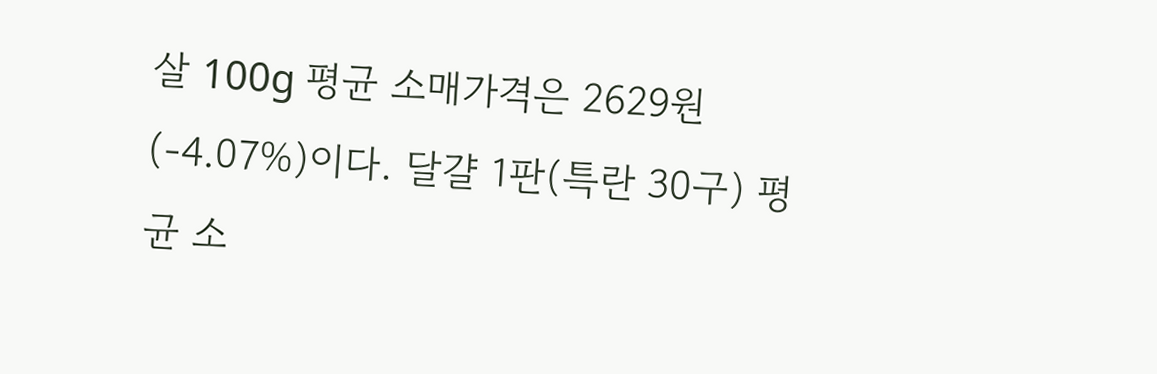살 100g 평균 소매가격은 2629원(-4.07%)이다. 달걀 1판(특란 30구) 평균 소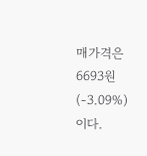매가격은 6693원(-3.09%)이다.